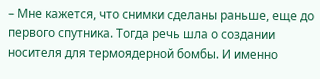– Мне кажется, что снимки сделаны раньше, еще до первого спутника. Тогда речь шла о создании носителя для термоядерной бомбы. И именно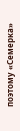поэтому «Семерка»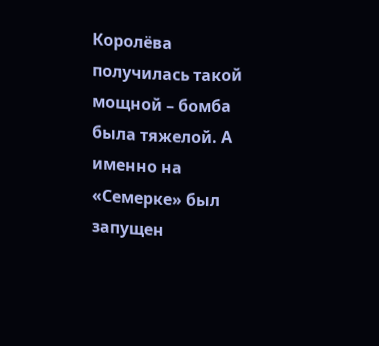Королёва получилась такой мощной – бомба была тяжелой. А именно на «Семерке» был запущен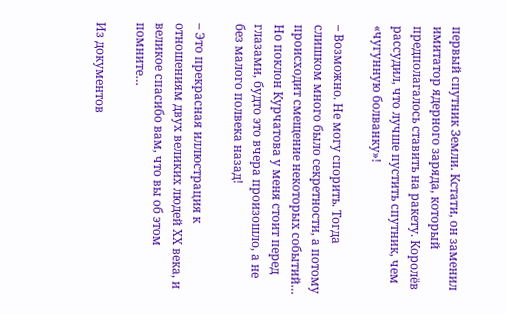первый спутник Земли. Кстати, он заменил имитатор ядерного заряда, который предполагалось ставить на ракету. Королёв рассудил, что лучше пустить спутник, чем «чугунную болванку»!

– Возможно. Не могу спорить. Тогда слишком много было секретности, а потому происходит смещение некоторых событий… Но поклон Курчатова у меня стоит перед глазами, будто это вчера произошло, а не без малого полвека назад!

– Это прекрасная иллюстрация к отношениям двух великих людей ХХ века, и великое спасибо вам, что вы об этом помните…

Из документов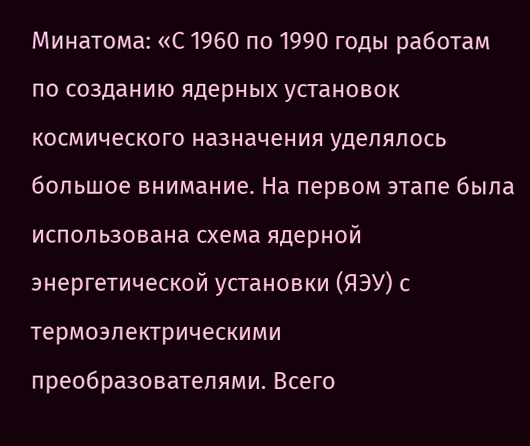Минатома: «С 1960 по 1990 годы работам по созданию ядерных установок космического назначения уделялось большое внимание. На первом этапе была использована схема ядерной энергетической установки (ЯЭУ) с термоэлектрическими преобразователями. Всего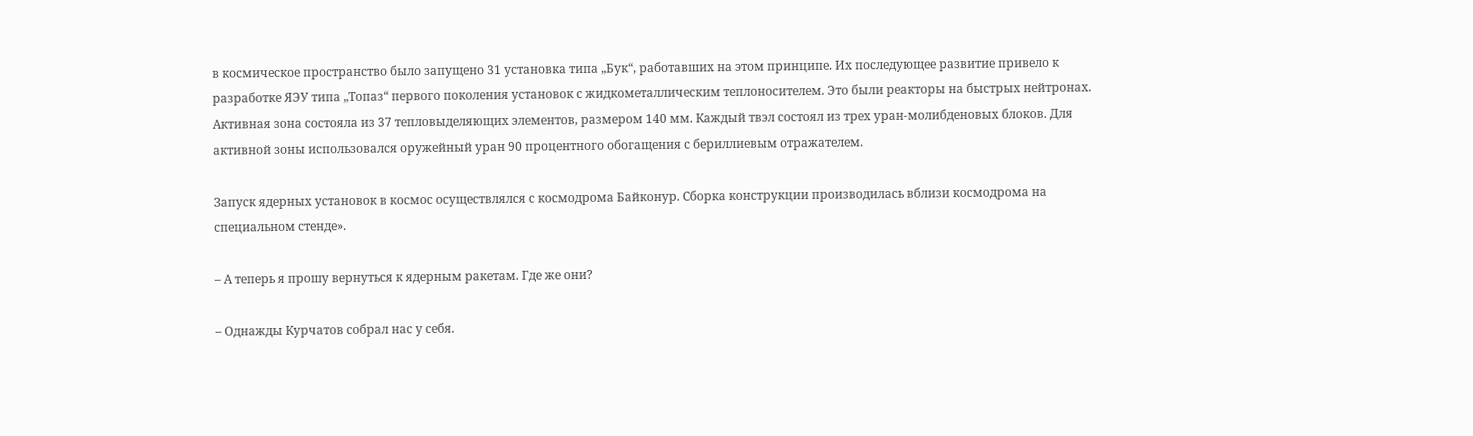в космическое пространство было запущено 31 установка типа „Бук“, работавших на этом принципе. Их последующее развитие привело к разработке ЯЭУ типа „Топаз“ первого поколения установок с жидкометаллическим теплоносителем. Это были реакторы на быстрых нейтронах. Активная зона состояла из 37 тепловыделяющих элементов, размером 140 мм. Каждый твэл состоял из трех уран-молибденовых блоков. Для активной зоны использовался оружейный уран 90 процентного обогащения с бериллиевым отражателем.

Запуск ядерных установок в космос осуществлялся с космодрома Байконур. Сборка конструкции производилась вблизи космодрома на специальном стенде».

– А теперь я прошу вернуться к ядерным ракетам. Где же они?

– Однажды Курчатов собрал нас у себя.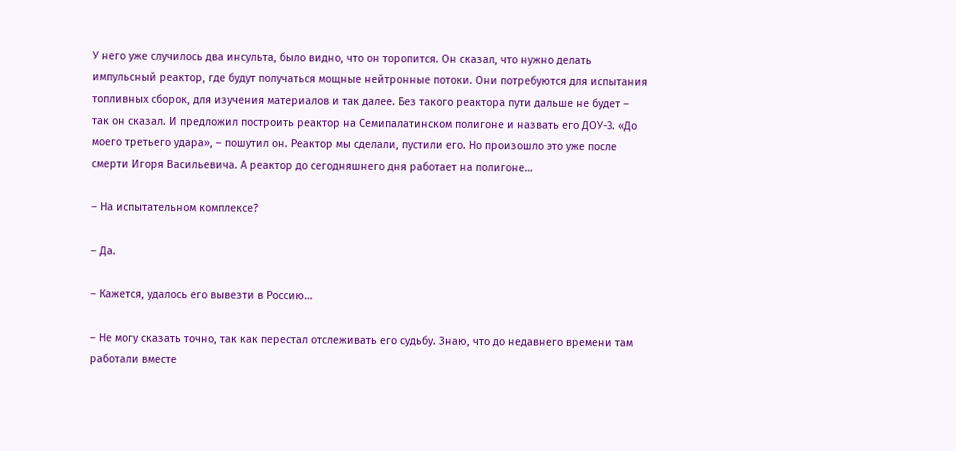У него уже случилось два инсульта, было видно, что он торопится. Он сказал, что нужно делать импульсный реактор, где будут получаться мощные нейтронные потоки. Они потребуются для испытания топливных сборок, для изучения материалов и так далее. Без такого реактора пути дальше не будет – так он сказал. И предложил построить реактор на Семипалатинском полигоне и назвать его ДОУ-3. «До моего третьего удара», – пошутил он. Реактор мы сделали, пустили его. Но произошло это уже после смерти Игоря Васильевича. А реактор до сегодняшнего дня работает на полигоне…

– На испытательном комплексе?

– Да.

– Кажется, удалось его вывезти в Россию…

– Не могу сказать точно, так как перестал отслеживать его судьбу. Знаю, что до недавнего времени там работали вместе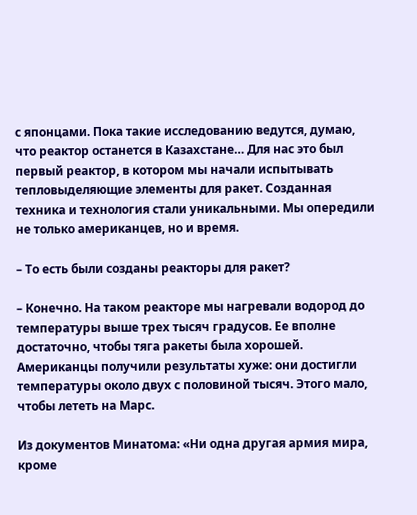с японцами. Пока такие исследованию ведутся, думаю, что реактор останется в Казахстане… Для нас это был первый реактор, в котором мы начали испытывать тепловыделяющие элементы для ракет. Созданная техника и технология стали уникальными. Мы опередили не только американцев, но и время.

– То есть были созданы реакторы для ракет?

– Конечно. На таком реакторе мы нагревали водород до температуры выше трех тысяч градусов. Ее вполне достаточно, чтобы тяга ракеты была хорошей. Американцы получили результаты хуже: они достигли температуры около двух с половиной тысяч. Этого мало, чтобы лететь на Марс.

Из документов Минатома: «Ни одна другая армия мира, кроме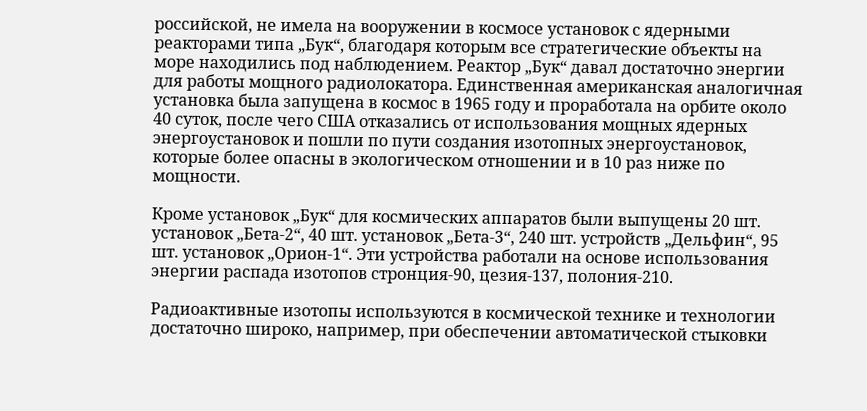российской, не имела на вооружении в космосе установок с ядерными реакторами типа „Бук“, благодаря которым все стратегические объекты на море находились под наблюдением. Реактор „Бук“ давал достаточно энергии для работы мощного радиолокатора. Единственная американская аналогичная установка была запущена в космос в 1965 году и проработала на орбите около 40 суток, после чего США отказались от использования мощных ядерных энергоустановок и пошли по пути создания изотопных энергоустановок, которые более опасны в экологическом отношении и в 10 раз ниже по мощности.

Кроме установок „Бук“ для космических аппаратов были выпущены 20 шт. установок „Бета-2“, 40 шт. установок „Бета-3“, 240 шт. устройств „Дельфин“, 95 шт. установок „Орион-1“. Эти устройства работали на основе использования энергии распада изотопов стронция-90, цезия-137, полония-210.

Радиоактивные изотопы используются в космической технике и технологии достаточно широко, например, при обеспечении автоматической стыковки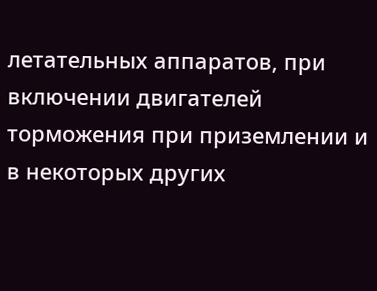летательных аппаратов, при включении двигателей торможения при приземлении и в некоторых других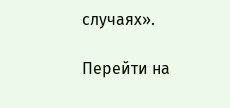случаях».

Перейти на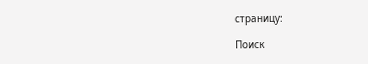страницу:

Поиск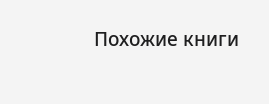Похожие книги